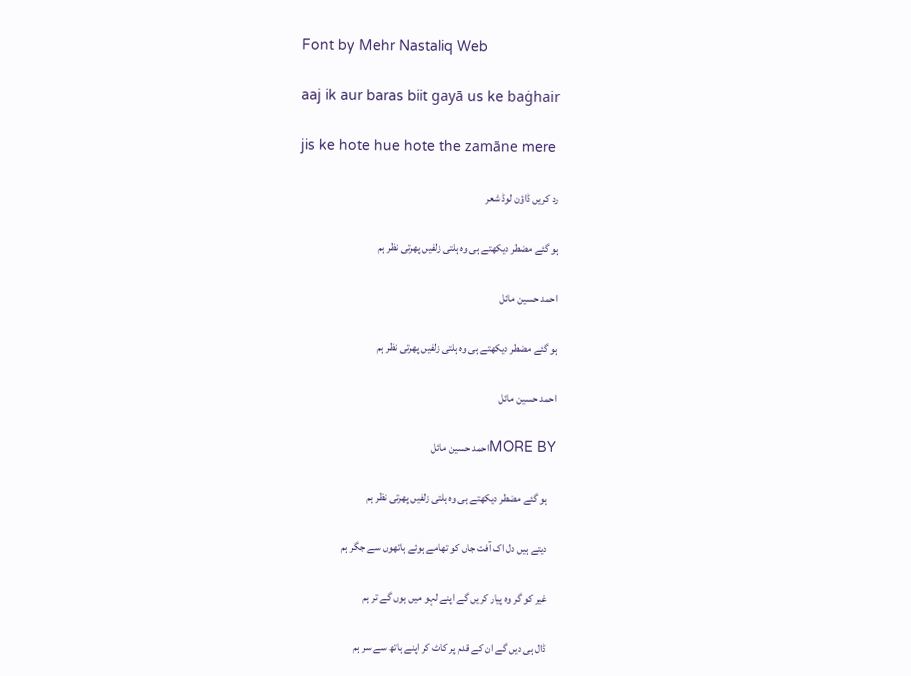Font by Mehr Nastaliq Web

aaj ik aur baras biit gayā us ke baġhair

jis ke hote hue hote the zamāne mere

رد کریں ڈاؤن لوڈ شعر

ہو گئے مضطر دیکھتے ہی وہ ہلتی زلفیں پھرتی نظر ہم

احمد حسین مائل

ہو گئے مضطر دیکھتے ہی وہ ہلتی زلفیں پھرتی نظر ہم

احمد حسین مائل

MORE BYاحمد حسین مائل

    ہو گئے مضطر دیکھتے ہی وہ ہلتی زلفیں پھرتی نظر ہم

    دیتے ہیں دل اک آفت جاں کو تھامے ہوئے ہاتھوں سے جگر ہم

    غیر کو گر وہ پیار کریں گے اپنے لہو میں ہوں گے تر ہم

    ڈال ہی دیں گے ان کے قدم پر کاٹ کر اپنے ہاتھ سے سر ہم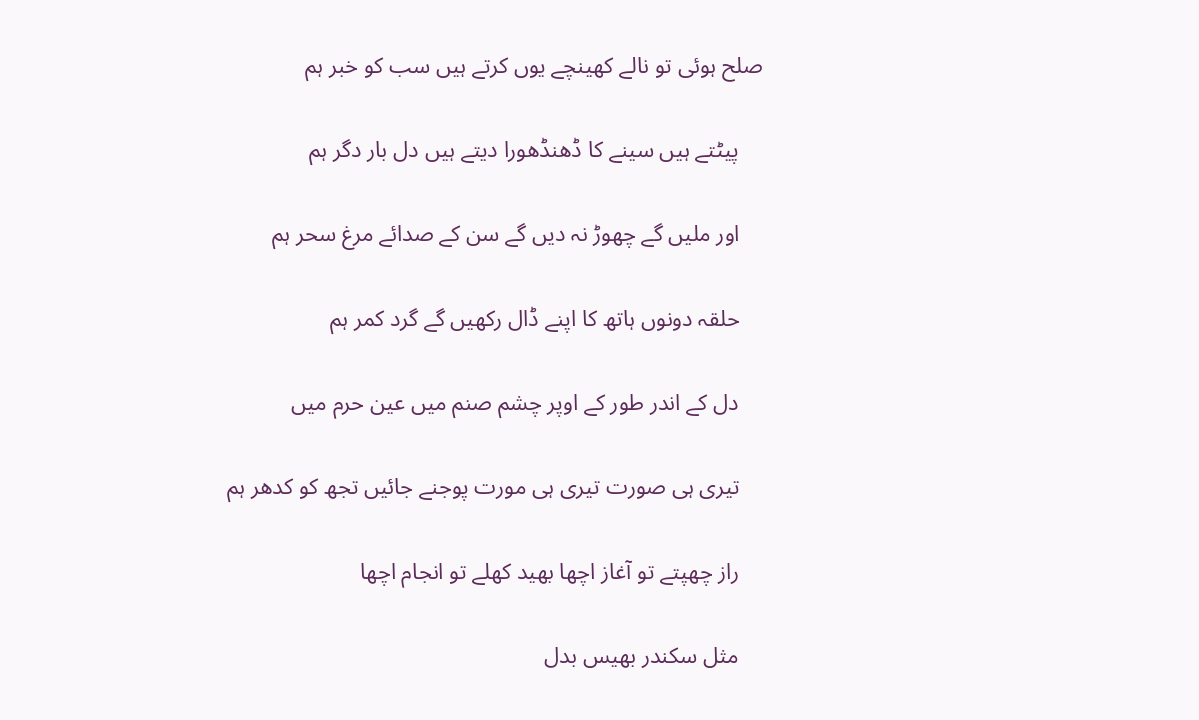صلح ہوئی تو نالے کھینچے یوں کرتے ہیں سب کو خبر ہم

    پیٹتے ہیں سینے کا ڈھنڈھورا دیتے ہیں دل بار دگر ہم

    اور ملیں گے چھوڑ نہ دیں گے سن کے صدائے مرغ سحر ہم

    حلقہ دونوں ہاتھ کا اپنے ڈال رکھیں گے گرد کمر ہم

    دل کے اندر طور کے اوپر چشم صنم میں عین حرم میں

    تیری ہی صورت تیری ہی مورت پوجنے جائیں تجھ کو کدھر ہم

    راز چھپتے تو آغاز اچھا بھید کھلے تو انجام اچھا

    مثل سکندر بھیس بدل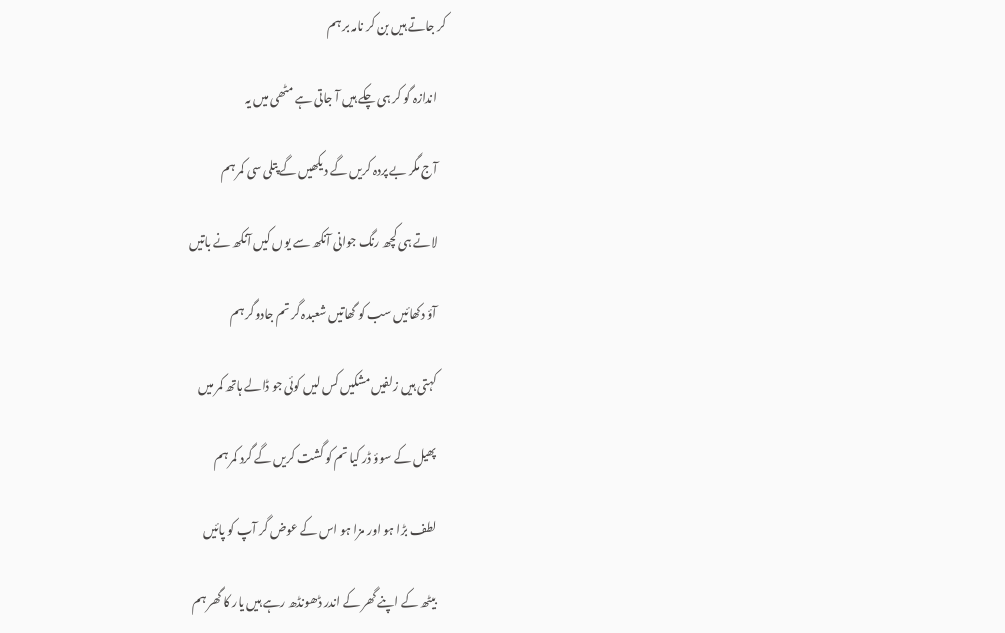کر جاتے ہیں بن کر نامہ بر ہم

    اندازہ گو کر ہی چکے ہیں آ جاتی ہے مٹھی میں یہ

    آج مگر بے پردہ کریں گے دیکھیں گے پتلی سی کمر ہم

    لاتے ہی کچھ رنگ جوانی آنکھ سے یوں کیں آنکھ نے باتیں

    آؤ دکھائیں سب کو گھاتیں شعبدہ گر تم جادوگر ہم

    کہتی ہیں زلفیں مشکیں کس لیں کوئی جو ڈالے ہاتھ کمر میں

    پھیل کے سوؤ ڈر کیا تم کو گشت کریں گے گرد کمر ہم

    لطف بڑا ہو اور مزا ہو اس کے عوض گر آپ کو پائیں

    بیٹھ کے اپنے گھر کے اندر ڈھونڈھ رہے ہیں یار کا گھر ہم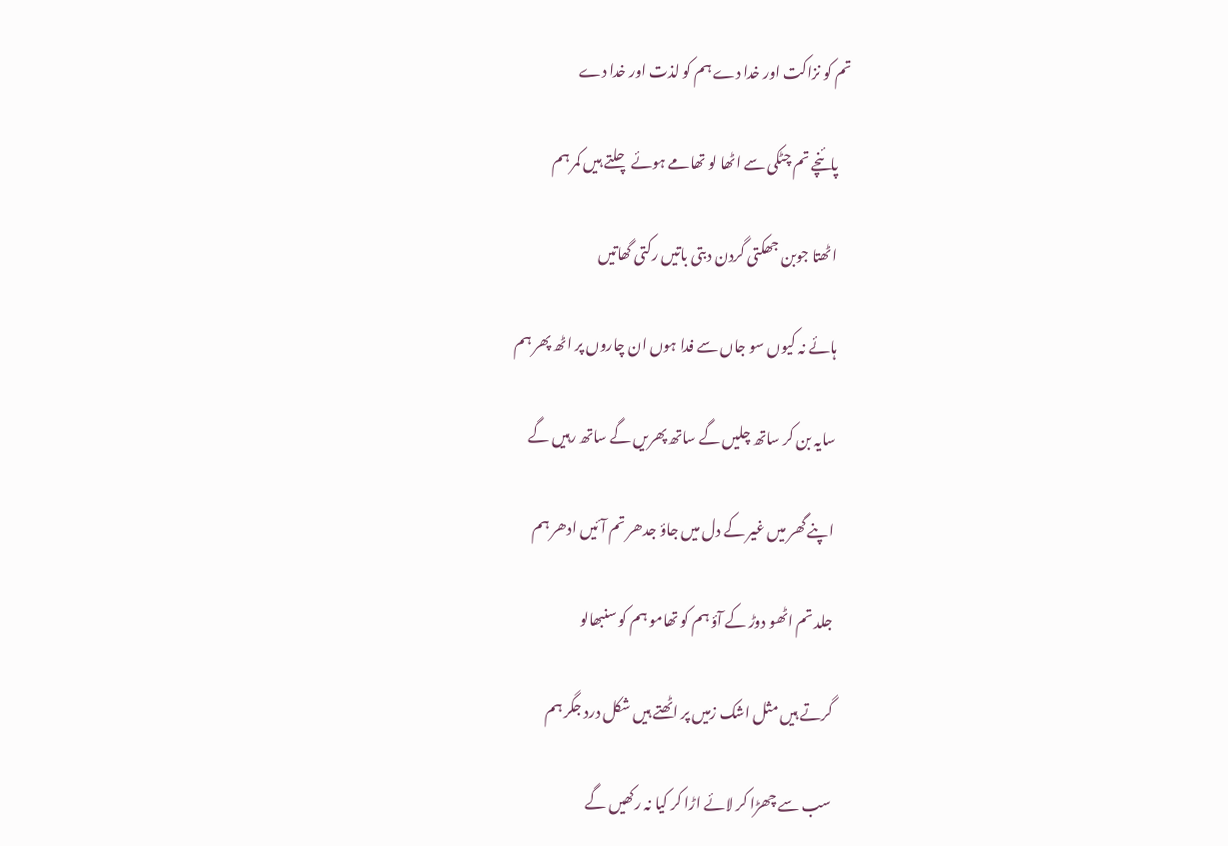تم کو نزاکت اور خدا دے ہم کو لذت اور خدا دے

    پائنچے تم چٹکی سے اٹھا لو تھامے ہوئے چلتے ہیں کمر ہم

    اٹھتا جوبن جھکتی گردن دبتی باتیں رکتی گھاتیں

    ہائے نہ کیوں سو جاں سے فدا ہوں ان چاروں پر اٹھ پھر ہم

    سایہ بن کر ساتھ چلیں گے ساتھ پھریں گے ساتھ رہیں گے

    اپنے گھر میں غیر کے دل میں جاؤ جدھر تم آئیں ادھر ہم

    جلد تم اٹھو دوڑ کے آؤ ہم کو تھامو ہم کو سنبھالو

    گرتے ہیں مثل اشک زمیں پر اٹھتے ہیں شکل درد جگر ہم

    سب سے چھڑا کر لائے اڑا کر کیا نہ رکھیں گے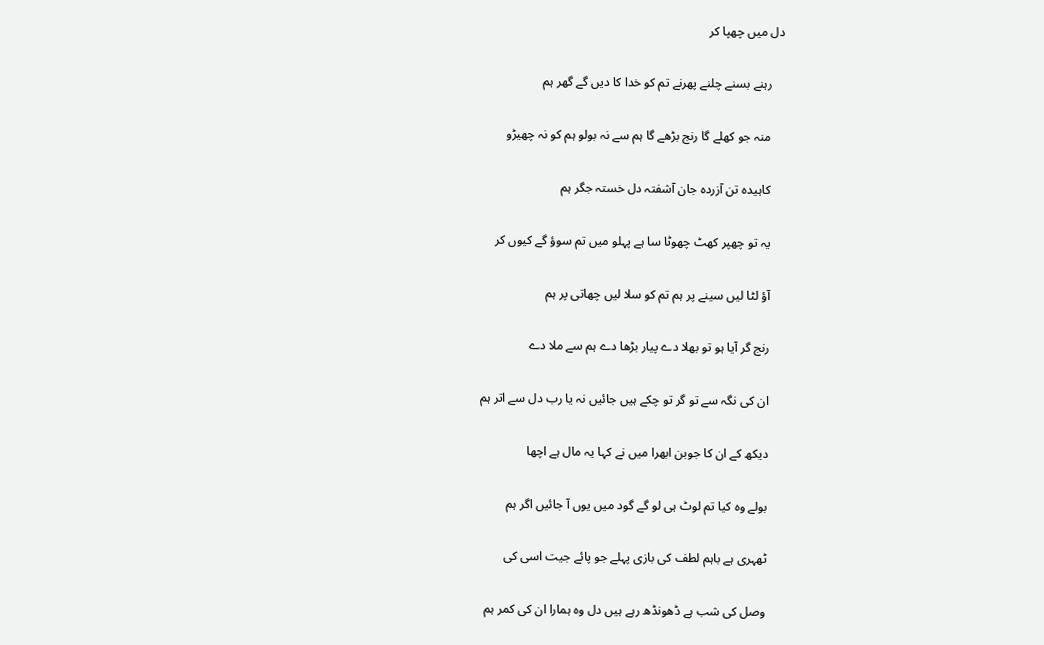دل میں چھپا کر

    رہنے بسنے چلنے پھرنے تم کو خدا کا دیں گے گھر ہم

    منہ جو کھلے گا رنج بڑھے گا ہم سے نہ بولو ہم کو نہ چھیڑو

    کاہیدہ تن آزردہ جان آشفتہ دل خستہ جگر ہم

    یہ تو چھپر کھٹ چھوٹا سا ہے پہلو میں تم سوؤ گے کیوں کر

    آؤ لٹا لیں سینے پر ہم تم کو سلا لیں چھاتی پر ہم

    رنج گر آیا ہو تو بھلا دے پیار بڑھا دے ہم سے ملا دے

    ان کی نگہ سے تو گر تو چکے ہیں جائیں نہ یا رب دل سے اتر ہم

    دیکھ کے ان کا جوبن ابھرا میں نے کہا یہ مال ہے اچھا

    بولے وہ کیا تم لوٹ ہی لو گے گود میں یوں آ جائیں اگر ہم

    ٹھہری ہے باہم لطف کی بازی پہلے جو پائے جیت اسی کی

    وصل کی شب ہے ڈھونڈھ رہے ہیں دل وہ ہمارا ان کی کمر ہم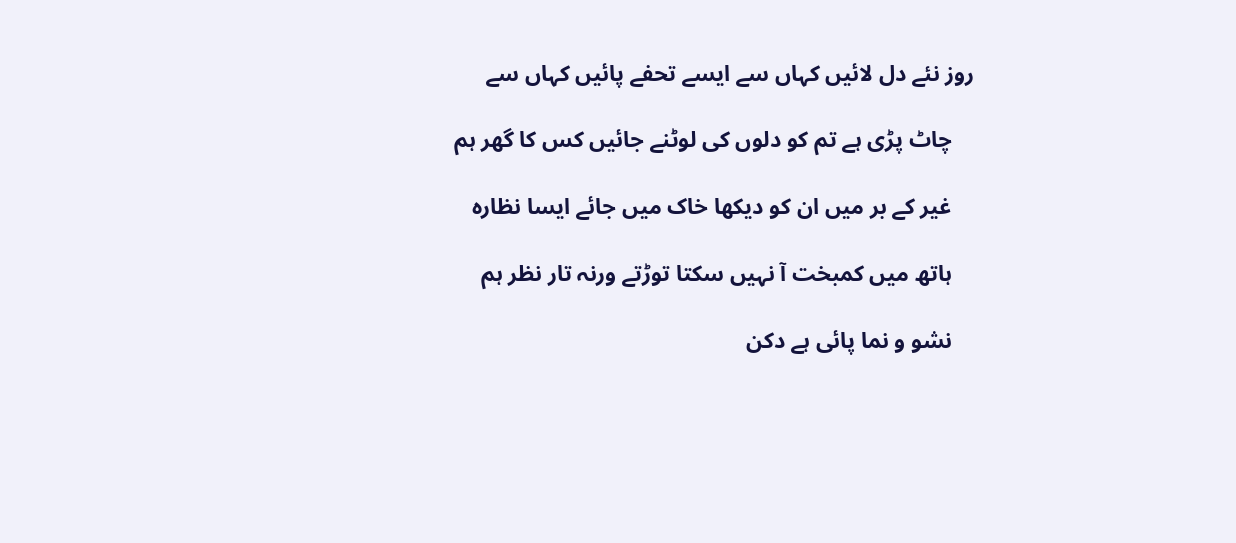روز نئے دل لائیں کہاں سے ایسے تحفے پائیں کہاں سے

    چاٹ پڑی ہے تم کو دلوں کی لوٹنے جائیں کس کا گھر ہم

    غیر کے بر میں ان کو دیکھا خاک میں جائے ایسا نظارہ

    ہاتھ میں کمبخت آ نہیں سکتا توڑتے ورنہ تار نظر ہم

    نشو و نما پائی ہے دکن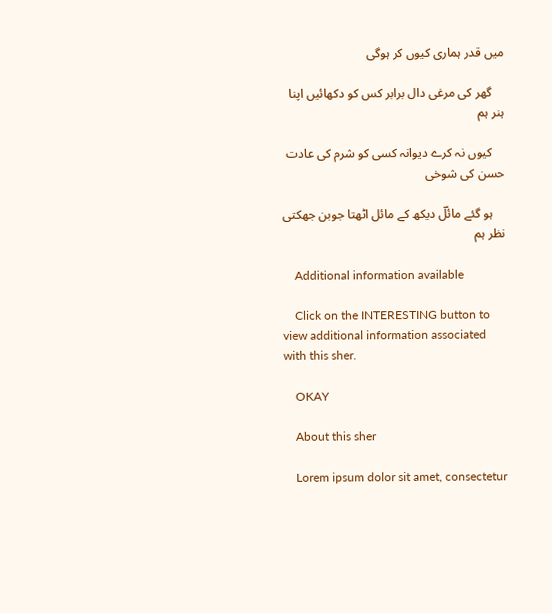میں قدر ہماری کیوں کر ہوگی

    گھر کی مرغی دال برابر کس کو دکھائیں اپنا ہنر ہم

    کیوں نہ کرے دیوانہ کسی کو شرم کی عادت حسن کی شوخی

    ہو گئے مائلؔ دیکھ کے مائل اٹھتا جوبن جھکتی نظر ہم

    Additional information available

    Click on the INTERESTING button to view additional information associated with this sher.

    OKAY

    About this sher

    Lorem ipsum dolor sit amet, consectetur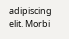adipiscing elit. Morbi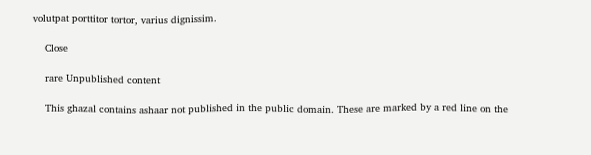volutpat porttitor tortor, varius dignissim.

    Close

    rare Unpublished content

    This ghazal contains ashaar not published in the public domain. These are marked by a red line on the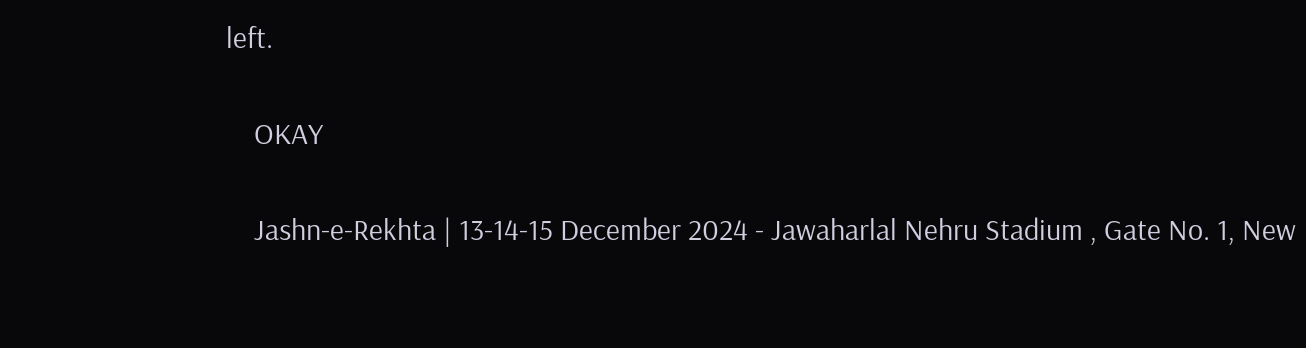left.

    OKAY

    Jashn-e-Rekhta | 13-14-15 December 2024 - Jawaharlal Nehru Stadium , Gate No. 1, New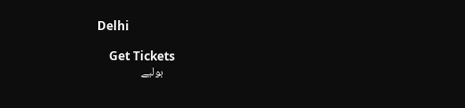Delhi

    Get Tickets
    بولیے